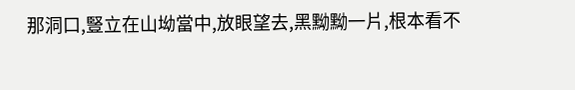那洞口,豎立在山坳當中,放眼望去,黑黝黝一片,根本看不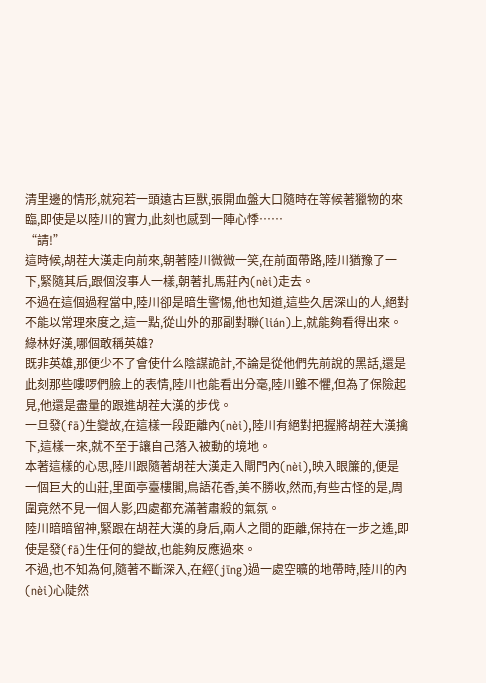清里邊的情形,就宛若一頭遠古巨獸,張開血盤大口隨時在等候著獵物的來臨,即使是以陸川的實力,此刻也感到一陣心悸……
“請!”
這時候,胡茬大漢走向前來,朝著陸川微微一笑,在前面帶路,陸川猶豫了一下,緊隨其后,跟個沒事人一樣,朝著扎馬莊內(nèi)走去。
不過在這個過程當中,陸川卻是暗生警惕,他也知道,這些久居深山的人,絕對不能以常理來度之,這一點,從山外的那副對聯(lián)上,就能夠看得出來。
綠林好漢,哪個敢稱英雄?
既非英雄,那便少不了會使什么陰謀詭計,不論是從他們先前說的黑話,還是此刻那些嘍啰們臉上的表情,陸川也能看出分毫,陸川雖不懼,但為了保險起見,他還是盡量的跟進胡茬大漢的步伐。
一旦發(fā)生變故,在這樣一段距離內(nèi),陸川有絕對把握將胡茬大漢擒下,這樣一來,就不至于讓自己落入被動的境地。
本著這樣的心思,陸川跟隨著胡茬大漢走入閘門內(nèi),映入眼簾的,便是一個巨大的山莊,里面亭臺樓閣,鳥語花香,美不勝收,然而,有些古怪的是,周圍竟然不見一個人影,四處都充滿著肅殺的氣氛。
陸川暗暗留神,緊跟在胡茬大漢的身后,兩人之間的距離,保持在一步之遙,即使是發(fā)生任何的變故,也能夠反應過來。
不過,也不知為何,隨著不斷深入,在經(jīng)過一處空曠的地帶時,陸川的內(nèi)心陡然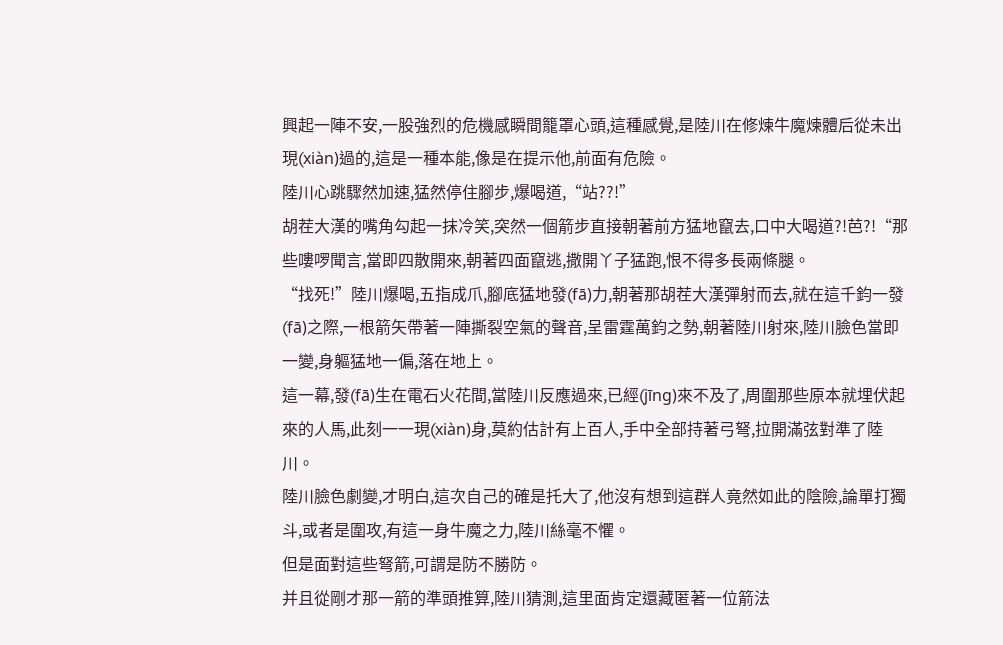興起一陣不安,一股強烈的危機感瞬間籠罩心頭,這種感覺,是陸川在修煉牛魔煉體后從未出現(xiàn)過的,這是一種本能,像是在提示他,前面有危險。
陸川心跳驟然加速,猛然停住腳步,爆喝道,“站??!”
胡茬大漢的嘴角勾起一抹冷笑,突然一個箭步直接朝著前方猛地竄去,口中大喝道?!芭?!“那些嘍啰聞言,當即四散開來,朝著四面竄逃,撒開丫子猛跑,恨不得多長兩條腿。
“找死!”陸川爆喝,五指成爪,腳底猛地發(fā)力,朝著那胡茬大漢彈射而去,就在這千鈞一發(fā)之際,一根箭矢帶著一陣撕裂空氣的聲音,呈雷霆萬鈞之勢,朝著陸川射來,陸川臉色當即一變,身軀猛地一偏,落在地上。
這一幕,發(fā)生在電石火花間,當陸川反應過來,已經(jīng)來不及了,周圍那些原本就埋伏起來的人馬,此刻一一現(xiàn)身,莫約估計有上百人,手中全部持著弓弩,拉開滿弦對準了陸川。
陸川臉色劇變,才明白,這次自己的確是托大了,他沒有想到這群人竟然如此的陰險,論單打獨斗,或者是圍攻,有這一身牛魔之力,陸川絲毫不懼。
但是面對這些弩箭,可謂是防不勝防。
并且從剛才那一箭的準頭推算,陸川猜測,這里面肯定還藏匿著一位箭法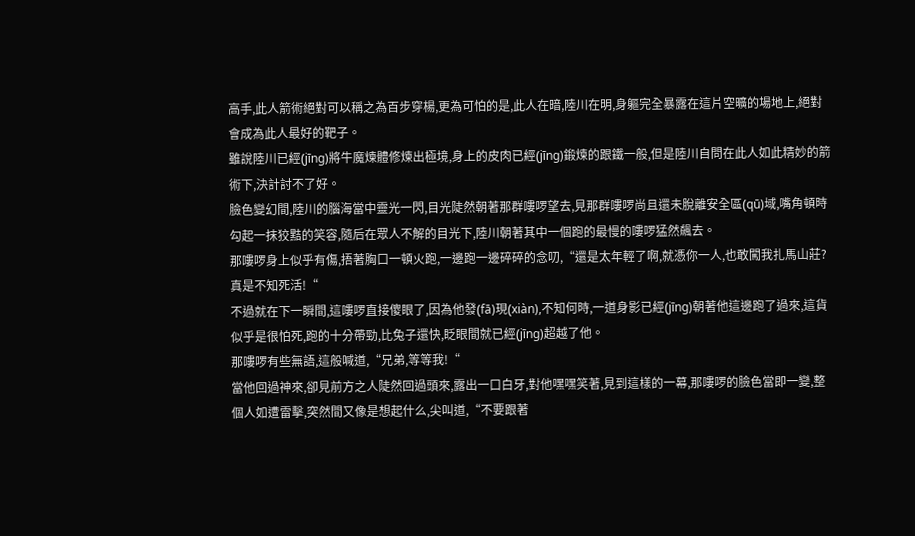高手,此人箭術絕對可以稱之為百步穿楊,更為可怕的是,此人在暗,陸川在明,身軀完全暴露在這片空曠的場地上,絕對會成為此人最好的靶子。
雖說陸川已經(jīng)將牛魔煉體修煉出極境,身上的皮肉已經(jīng)鍛煉的跟鐵一般,但是陸川自問在此人如此精妙的箭術下,決計討不了好。
臉色變幻間,陸川的腦海當中靈光一閃,目光陡然朝著那群嘍啰望去,見那群嘍啰尚且還未脫離安全區(qū)域,嘴角頓時勾起一抹狡黠的笑容,隨后在眾人不解的目光下,陸川朝著其中一個跑的最慢的嘍啰猛然飆去。
那嘍啰身上似乎有傷,捂著胸口一頓火跑,一邊跑一邊碎碎的念叨,“還是太年輕了啊,就憑你一人,也敢闖我扎馬山莊?真是不知死活!“
不過就在下一瞬間,這嘍啰直接傻眼了,因為他發(fā)現(xiàn),不知何時,一道身影已經(jīng)朝著他這邊跑了過來,這貨似乎是很怕死,跑的十分帶勁,比兔子還快,眨眼間就已經(jīng)超越了他。
那嘍啰有些無語,這般喊道,“兄弟,等等我!“
當他回過神來,卻見前方之人陡然回過頭來,露出一口白牙,對他嘿嘿笑著,見到這樣的一幕,那嘍啰的臉色當即一變,整個人如遭雷擊,突然間又像是想起什么,尖叫道,“不要跟著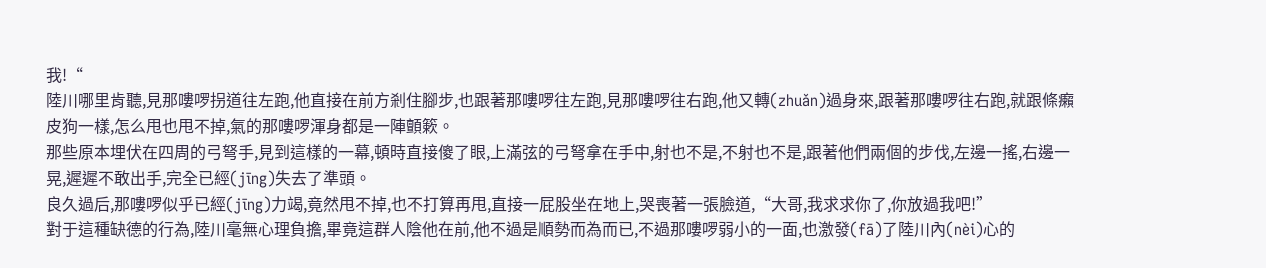我!“
陸川哪里肯聽,見那嘍啰拐道往左跑,他直接在前方剎住腳步,也跟著那嘍啰往左跑,見那嘍啰往右跑,他又轉(zhuǎn)過身來,跟著那嘍啰往右跑,就跟條癩皮狗一樣,怎么甩也甩不掉,氣的那嘍啰渾身都是一陣顫簌。
那些原本埋伏在四周的弓弩手,見到這樣的一幕,頓時直接傻了眼,上滿弦的弓弩拿在手中,射也不是,不射也不是,跟著他們兩個的步伐,左邊一搖,右邊一晃,遲遲不敢出手,完全已經(jīng)失去了準頭。
良久過后,那嘍啰似乎已經(jīng)力竭,竟然甩不掉,也不打算再甩,直接一屁股坐在地上,哭喪著一張臉道,“大哥,我求求你了,你放過我吧!”
對于這種缺德的行為,陸川毫無心理負擔,畢竟這群人陰他在前,他不過是順勢而為而已,不過那嘍啰弱小的一面,也激發(fā)了陸川內(nèi)心的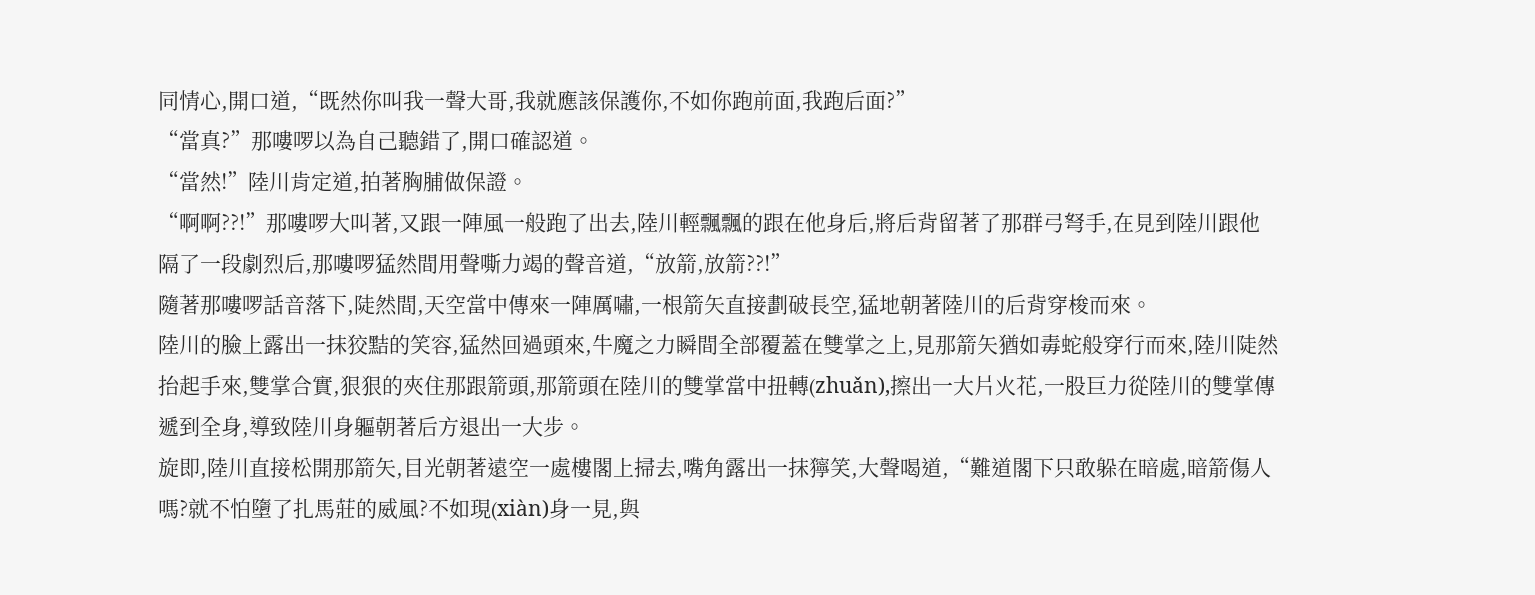同情心,開口道,“既然你叫我一聲大哥,我就應該保護你,不如你跑前面,我跑后面?”
“當真?”那嘍啰以為自己聽錯了,開口確認道。
“當然!”陸川肯定道,拍著胸脯做保證。
“啊啊??!”那嘍啰大叫著,又跟一陣風一般跑了出去,陸川輕飄飄的跟在他身后,將后背留著了那群弓弩手,在見到陸川跟他隔了一段劇烈后,那嘍啰猛然間用聲嘶力竭的聲音道,“放箭,放箭??!”
隨著那嘍啰話音落下,陡然間,天空當中傳來一陣厲嘯,一根箭矢直接劃破長空,猛地朝著陸川的后背穿梭而來。
陸川的臉上露出一抹狡黠的笑容,猛然回過頭來,牛魔之力瞬間全部覆蓋在雙掌之上,見那箭矢猶如毒蛇般穿行而來,陸川陡然抬起手來,雙掌合實,狠狠的夾住那跟箭頭,那箭頭在陸川的雙掌當中扭轉(zhuǎn),擦出一大片火花,一股巨力從陸川的雙掌傳遞到全身,導致陸川身軀朝著后方退出一大步。
旋即,陸川直接松開那箭矢,目光朝著遠空一處樓閣上掃去,嘴角露出一抹獰笑,大聲喝道,“難道閣下只敢躲在暗處,暗箭傷人嗎?就不怕墮了扎馬莊的威風?不如現(xiàn)身一見,與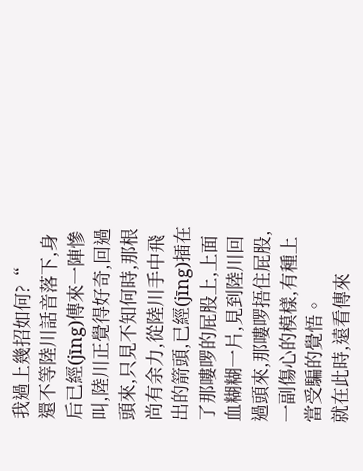我過上幾招如何?“
還不等陸川話音落下,身后已經(jīng)傳來一陣慘叫,陸川正覺得好奇,回過頭來,只見不知何時,那根尚有余力,從陸川手中飛出的箭頭,已經(jīng)插在了那嘍啰的屁股上,上面血糊糊一片,見到陸川回過頭來,那嘍啰捂住屁股,一副傷心的模樣,有種上當受騙的覺悟。
就在此時,遠看傳來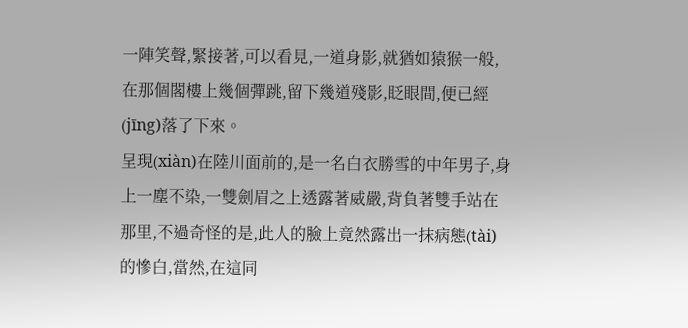一陣笑聲,緊接著,可以看見,一道身影,就猶如猿猴一般,在那個閣樓上幾個彈跳,留下幾道殘影,眨眼間,便已經(jīng)落了下來。
呈現(xiàn)在陸川面前的,是一名白衣勝雪的中年男子,身上一塵不染,一雙劍眉之上透露著威嚴,背負著雙手站在那里,不過奇怪的是,此人的臉上竟然露出一抹病態(tài)的慘白,當然,在這同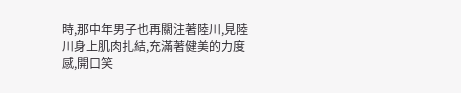時,那中年男子也再關注著陸川,見陸川身上肌肉扎結,充滿著健美的力度感,開口笑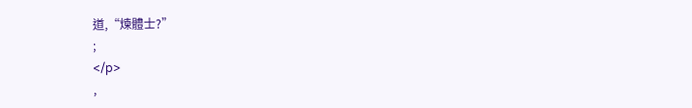道,“煉體士?”
;
</p>
,